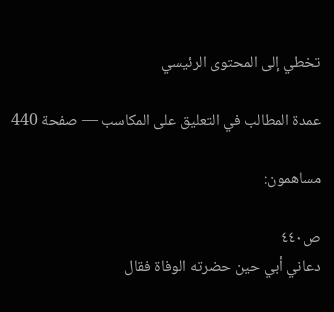تخطي إلى المحتوى الرئيسي

عمدة المطالب في التعليق على المكاسب — صفحة 440

مساهمون:

ص٤٤٠
دعاني أبي حين حضرته الوفاة فقال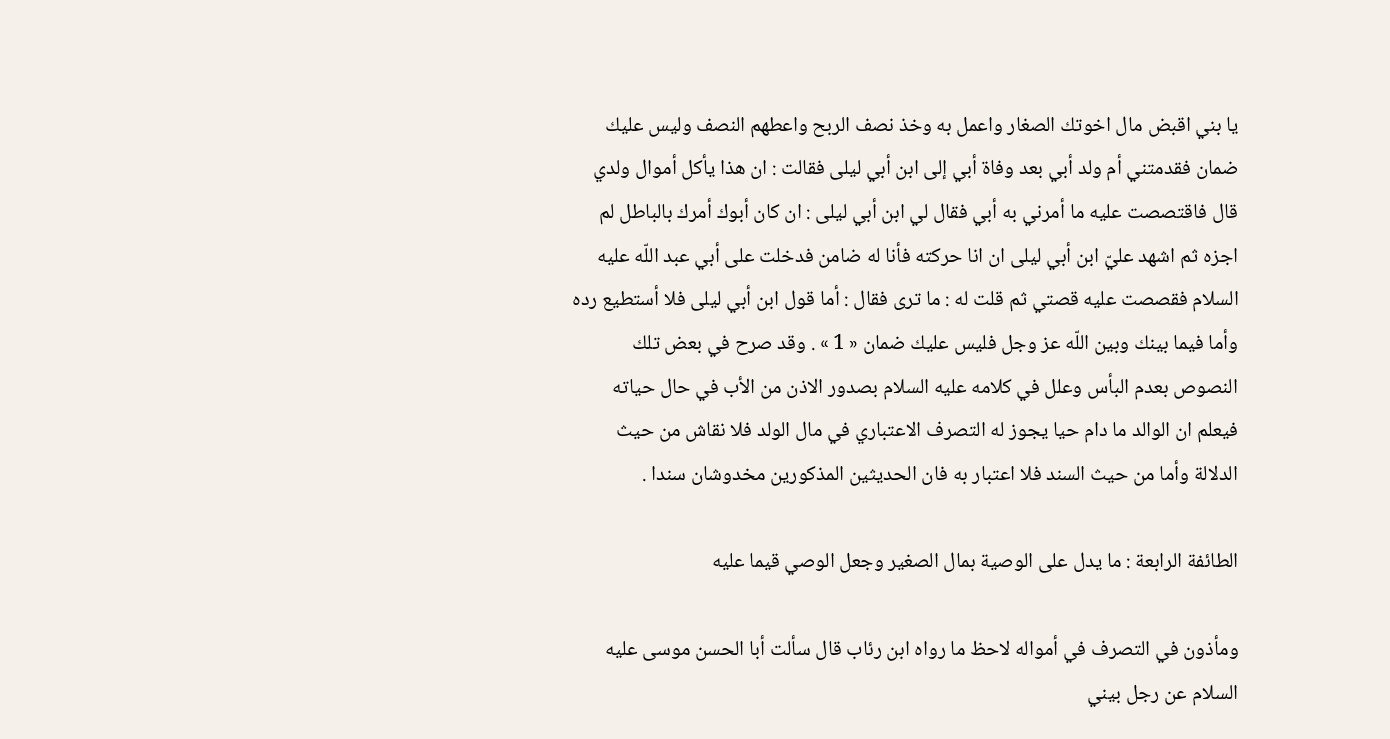يا بني اقبض مال اخوتك الصغار واعمل به وخذ نصف الربح واعطهم النصف وليس عليك ضمان فقدمتني أم ولد أبي بعد وفاة أبي إلى ابن أبي ليلى فقالت : ان هذا يأكل أموال ولدي قال فاقتصصت عليه ما أمرني به أبي فقال لي ابن أبي ليلى : ان كان أبوك أمرك بالباطل لم اجزه ثم اشهد عليّ ابن أبي ليلى ان انا حركته فأنا له ضامن فدخلت على أبي عبد اللّه عليه السلام فقصصت عليه قصتي ثم قلت له : ما ترى فقال : أما قول ابن أبي ليلى فلا أستطيع رده وأما فيما بينك وبين اللّه عز وجل فليس عليك ضمان « 1 » . وقد صرح في بعض تلك النصوص بعدم البأس وعلل في كلامه عليه السلام بصدور الاذن من الأب في حال حياته فيعلم ان الوالد ما دام حيا يجوز له التصرف الاعتباري في مال الولد فلا نقاش من حيث الدلالة وأما من حيث السند فلا اعتبار به فان الحديثين المذكورين مخدوشان سندا .

الطائفة الرابعة : ما يدل على الوصية بمال الصغير وجعل الوصي قيما عليه

ومأذون في التصرف في أمواله لاحظ ما رواه ابن رئاب قال سألت أبا الحسن موسى عليه السلام عن رجل بيني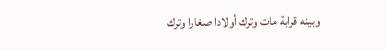وبينه قرابة مات وترك أولادا صغارا وترك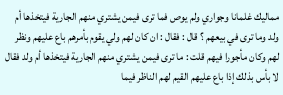مماليك غلمانا وجواري ولم يوص فما ترى فيمن يشتري منهم الجارية فيتخذها أم ولد وما ترى في بيعهم ؟ قال : فقال : ان كان لهم ولي يقوم بأمرهم باع عليهم ونظر لهم وكان مأجورا فيهم قلت : ما ترى فيمن يشتري منهم الجارية فيتخذها أم ولد فقال لا بأس بذلك إذا باع عليهم القيم لهم الناظر فيما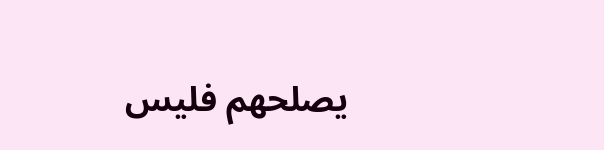يصلحهم فليس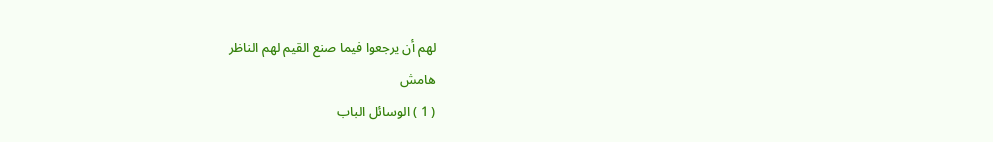لهم أن يرجعوا فيما صنع القيم لهم الناظر
هامش
( 1 ) الوسائل الباب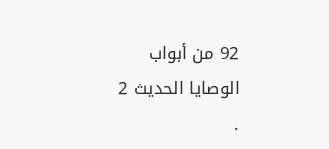92 من أبواب الوصايا الحديث 2 .